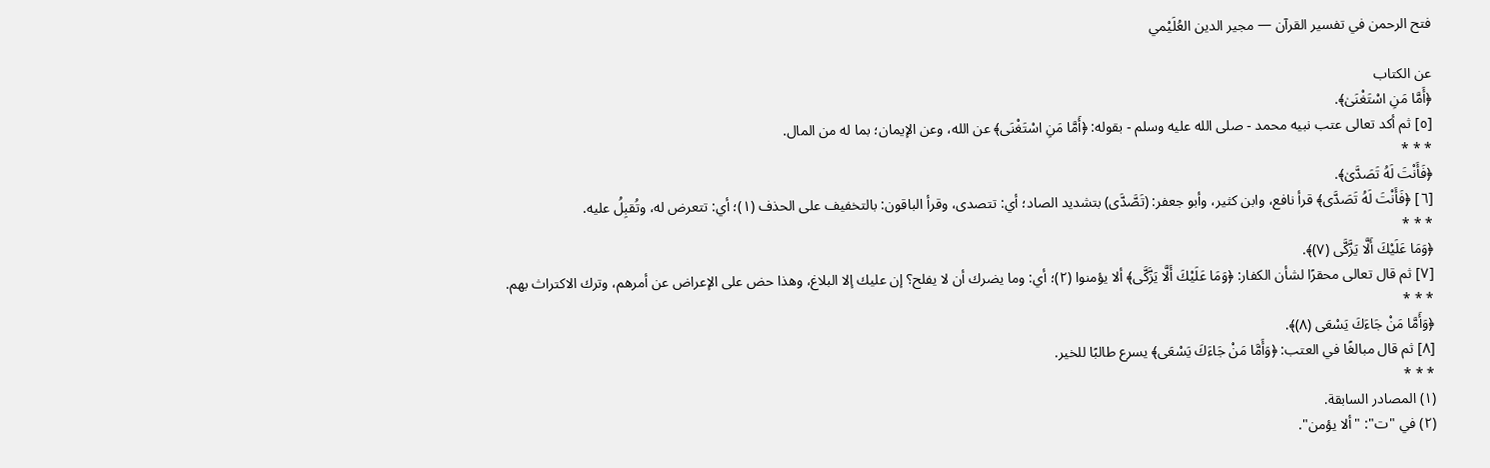فتح الرحمن في تفسير القرآن — مجير الدين العُلَيْمي

عن الكتاب
﴿أَمَّا مَنِ اسْتَغْنَىٰ﴾.
[٥] ثم أكد تعالى عتب نبيه محمد - صلى الله عليه وسلم - بقوله: ﴿أَمَّا مَنِ اسْتَغْنَى﴾ عن الله، وعن الإيمان؛ بما له من المال.
* * *
﴿فَأَنْتَ لَهُ تَصَدَّىٰ﴾.
[٦] ﴿فَأَنْتَ لَهُ تَصَدَّى﴾ قرأ نافع، وابن كثير، وأبو جعفر: (تَصَّدَّى) بتشديد الصاد؛ أي: تتصدى، وقرأ الباقون: بالتخفيف على الحذف (١)؛ أي: تتعرض له، وتُقبِلُ عليه.
* * *
﴿وَمَا عَلَيْكَ أَلَّا يَزَّكَّى (٧)﴾.
[٧] ثم قال تعالى محقرًا لشأن الكفار: ﴿وَمَا عَلَيْكَ أَلَّا يَزَّكَّى﴾ ألا يؤمنوا (٢)؛ أي: وما يضرك أن لا يفلح؟ إن عليك إلا البلاغ، وهذا حض على الإعراض عن أمرهم، وترك الاكتراث بهم.
* * *
﴿وَأَمَّا مَنْ جَاءَكَ يَسْعَى (٨)﴾.
[٨] ثم قال مبالغًا في العتب: ﴿وَأَمَّا مَنْ جَاءَكَ يَسْعَى﴾ يسرع طالبًا للخير.
* * *
(١) المصادر السابقة.
(٢) في "ت": "ألا يؤمن".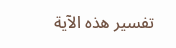تفسير هذه الآية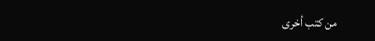من كتب أخرى